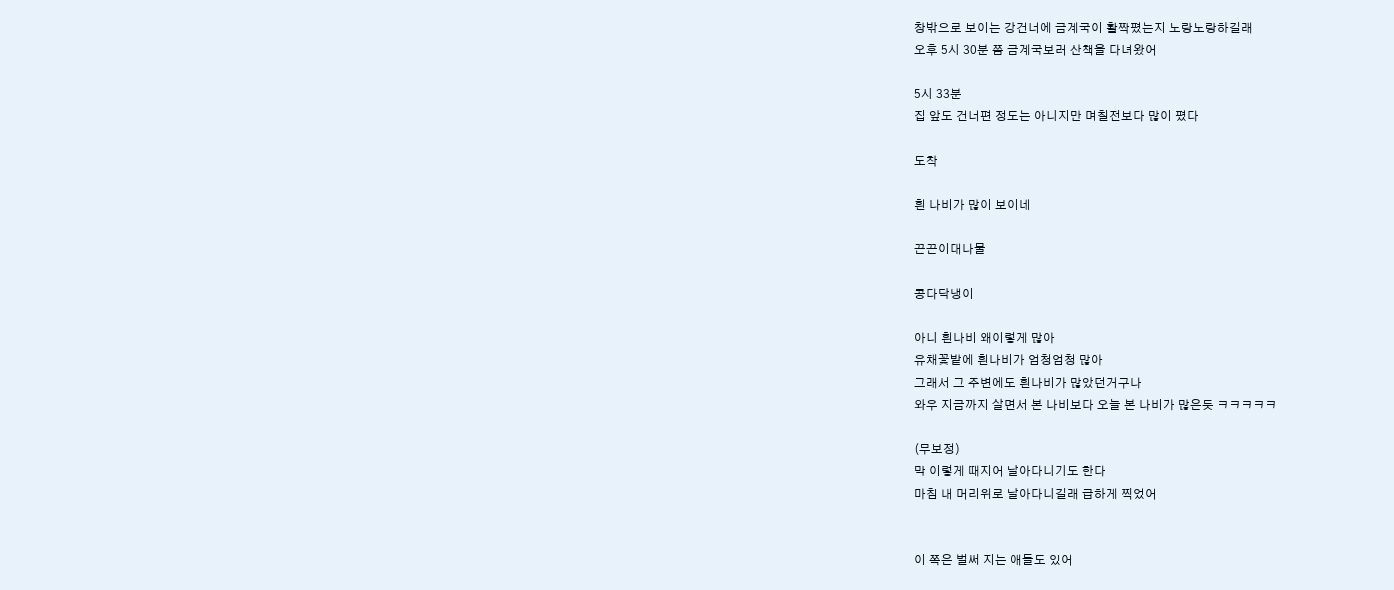창밖으로 보이는 강건너에 금계국이 활짝폈는지 노랑노랑하길래
오후 5시 30분 쯤 금계국보러 산책을 다녀왔어

5시 33분
집 앞도 건너편 정도는 아니지만 며칠전보다 많이 폈다

도착

흰 나비가 많이 보이네

끈끈이대나물

콩다닥냉이

아니 흰나비 왜이렇게 많아
유채꽃밭에 흰나비가 엄청엄청 많아
그래서 그 주변에도 흰나비가 많았던거구나
와우 지금까지 살면서 본 나비보다 오늘 본 나비가 많은듯 ㅋㅋㅋㅋㅋ

(무보정)
막 이렇게 때지어 날아다니기도 한다
마침 내 머리위로 날아다니길래 급하게 찍었어


이 쪽은 벌써 지는 애들도 있어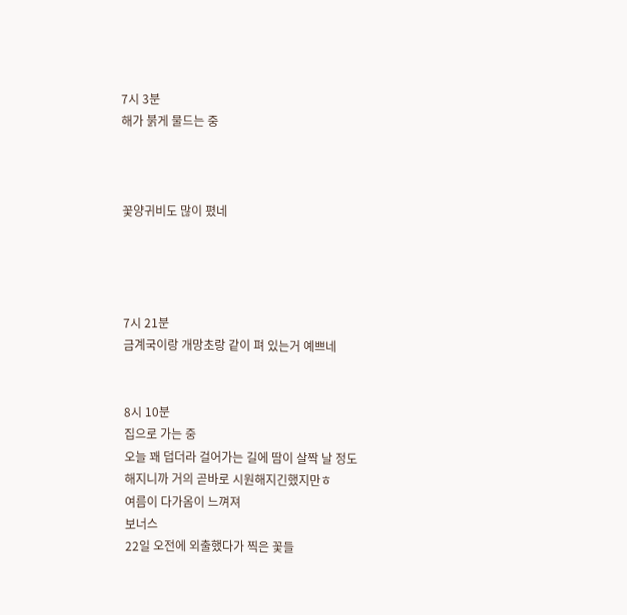7시 3분
해가 붉게 물드는 중



꽃양귀비도 많이 폈네




7시 21분
금계국이랑 개망초랑 같이 펴 있는거 예쁘네


8시 10분
집으로 가는 중
오늘 꽤 덥더라 걸어가는 길에 땀이 살짝 날 정도
해지니까 거의 곧바로 시원해지긴했지만ㅎ
여름이 다가옴이 느껴져
보너스
22일 오전에 외출했다가 찍은 꽃들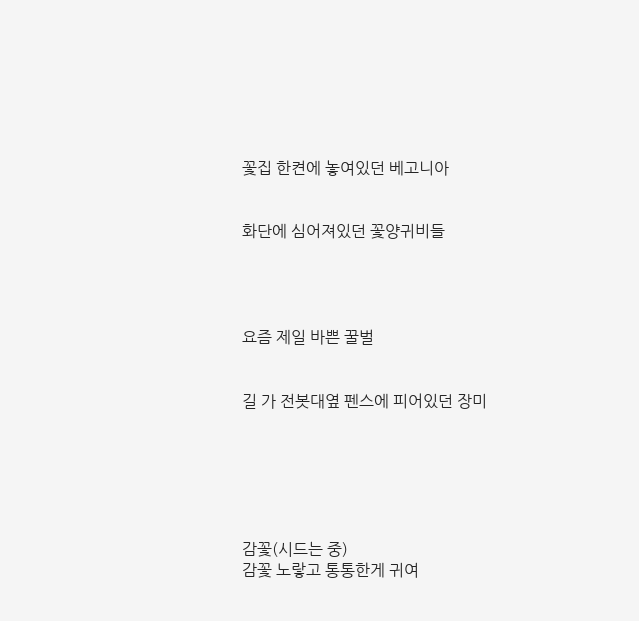꽃집 한켠에 놓여있던 베고니아


화단에 심어져있던 꽃양귀비들




요즘 제일 바쁜 꿀벌


길 가 전봇대옆 펜스에 피어있던 장미






감꽃(시드는 중)
감꽃 노랗고 통통한게 귀여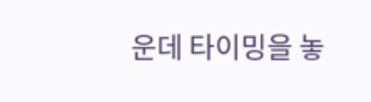운데 타이밍을 놓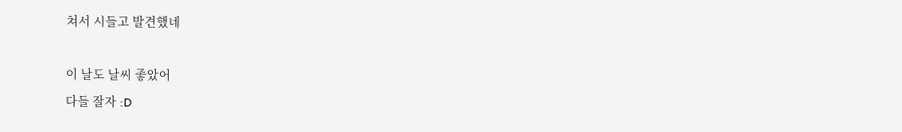쳐서 시들고 발견했네

이 날도 날씨 좋았어
다들 잘자 :D